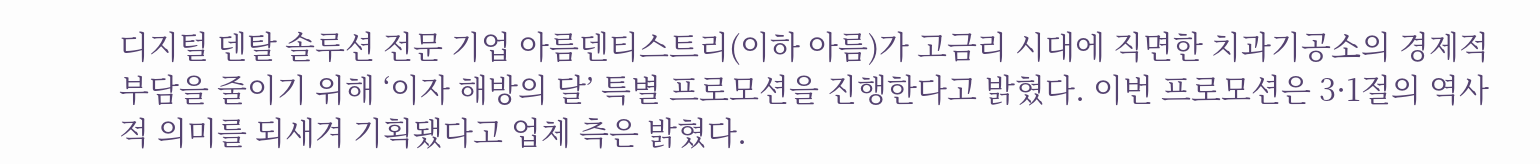디지털 덴탈 솔루션 전문 기업 아름덴티스트리(이하 아름)가 고금리 시대에 직면한 치과기공소의 경제적 부담을 줄이기 위해 ‘이자 해방의 달’ 특별 프로모션을 진행한다고 밝혔다. 이번 프로모션은 3·1절의 역사적 의미를 되새겨 기획됐다고 업체 측은 밝혔다.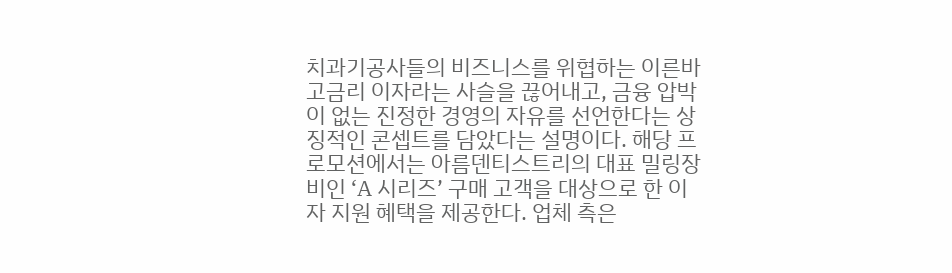치과기공사들의 비즈니스를 위협하는 이른바 고금리 이자라는 사슬을 끊어내고, 금융 압박이 없는 진정한 경영의 자유를 선언한다는 상징적인 콘셉트를 담았다는 설명이다. 해당 프로모션에서는 아름덴티스트리의 대표 밀링장비인 ‘A 시리즈’ 구매 고객을 대상으로 한 이자 지원 혜택을 제공한다. 업체 측은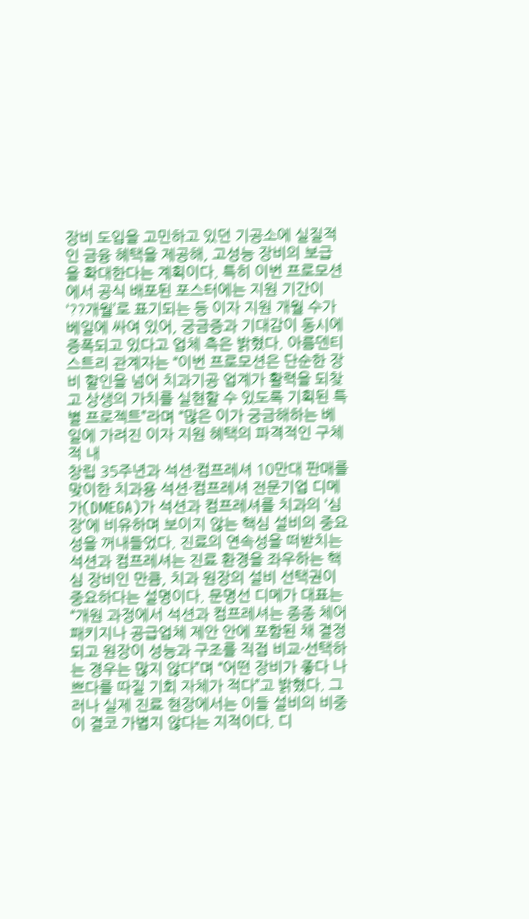장비 도입을 고민하고 있던 기공소에 실질적인 금융 혜택을 제공해, 고성능 장비의 보급을 확대한다는 계획이다. 특히 이번 프로모션에서 공식 배포된 포스터에는 지원 기간이 ‘??개월’로 표기되는 등 이자 지원 개월 수가 베일에 싸여 있어, 궁금증과 기대감이 동시에 증폭되고 있다고 업체 측은 밝혔다. 아름덴티스트리 관계자는 “이번 프로모션은 단순한 장비 할인을 넘어 치과기공 업계가 활력을 되찾고 상생의 가치를 실현할 수 있도록 기획된 특별 프로젝트”라며 “많은 이가 궁금해하는 베일에 가려진 이자 지원 혜택의 파격적인 구체적 내
창립 35주년과 석션·컴프레셔 10만대 판매를 맞이한 치과용 석션·컴프레셔 전문기업 디메가(DMEGA)가 석션과 컴프레셔를 치과의 ‘심장’에 비유하며 보이지 않는 핵심 설비의 중요성을 꺼내들었다. 진료의 연속성을 떠받치는 석션과 컴프레셔는 진료 환경을 좌우하는 핵심 장비인 만큼, 치과 원장의 설비 선택권이 중요하다는 설명이다. 문명선 디메가 대표는 “개원 과정에서 석션과 컴프레셔는 종종 체어 패키지나 공급업체 제안 안에 포함된 채 결정되고 원장이 성능과 구조를 직접 비교·선택하는 경우는 많지 않다”며 “어떤 장비가 좋다 나쁘다를 따질 기회 자체가 적다”고 밝혔다. 그러나 실제 진료 현장에서는 이들 설비의 비중이 결코 가볍지 않다는 지적이다. 디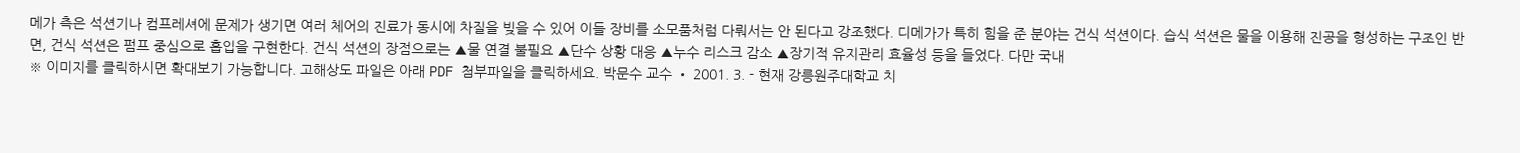메가 측은 석션기나 컴프레셔에 문제가 생기면 여러 체어의 진료가 동시에 차질을 빚을 수 있어 이들 장비를 소모품처럼 다뤄서는 안 된다고 강조했다. 디메가가 특히 힘을 준 분야는 건식 석션이다. 습식 석션은 물을 이용해 진공을 형성하는 구조인 반면, 건식 석션은 펌프 중심으로 흡입을 구현한다. 건식 석션의 장점으로는 ▲물 연결 불필요 ▲단수 상황 대응 ▲누수 리스크 감소 ▲장기적 유지관리 효율성 등을 들었다. 다만 국내
※ 이미지를 클릭하시면 확대보기 가능합니다. 고해상도 파일은 아래 PDF 첨부파일을 클릭하세요. 박문수 교수 • 2001. 3. - 현재 강릉원주대학교 치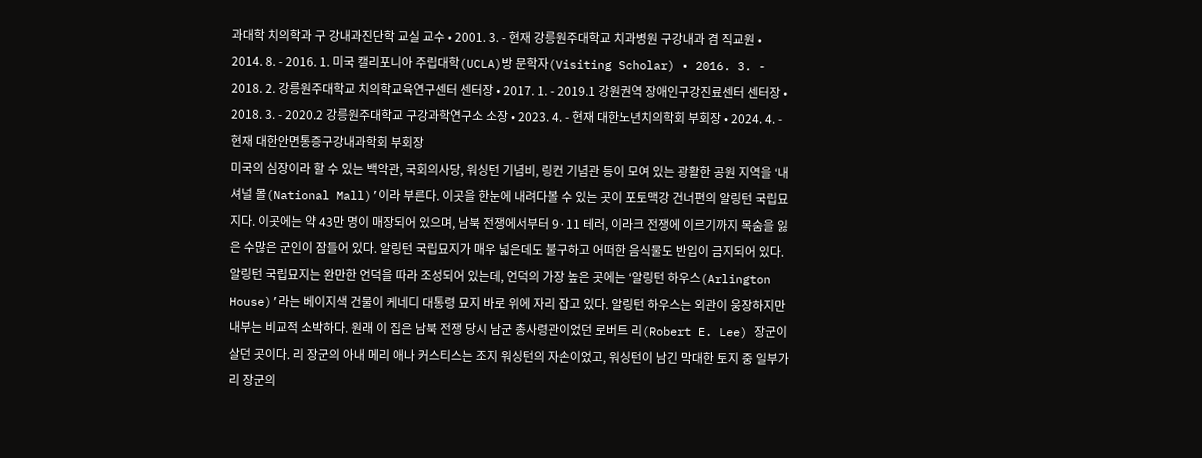과대학 치의학과 구 강내과진단학 교실 교수 • 2001. 3. - 현재 강릉원주대학교 치과병원 구강내과 겸 직교원 • 2014. 8. - 2016. 1. 미국 캘리포니아 주립대학(UCLA)방 문학자(Visiting Scholar) • 2016. 3. - 2018. 2. 강릉원주대학교 치의학교육연구센터 센터장 • 2017. 1. - 2019.1 강원권역 장애인구강진료센터 센터장 • 2018. 3. - 2020.2 강릉원주대학교 구강과학연구소 소장 • 2023. 4. - 현재 대한노년치의학회 부회장 • 2024. 4. - 현재 대한안면통증구강내과학회 부회장
미국의 심장이라 할 수 있는 백악관, 국회의사당, 워싱턴 기념비, 링컨 기념관 등이 모여 있는 광활한 공원 지역을 ‘내셔널 몰(National Mall)’이라 부른다. 이곳을 한눈에 내려다볼 수 있는 곳이 포토맥강 건너편의 알링턴 국립묘지다. 이곳에는 약 43만 명이 매장되어 있으며, 남북 전쟁에서부터 9·11 테러, 이라크 전쟁에 이르기까지 목숨을 잃은 수많은 군인이 잠들어 있다. 알링턴 국립묘지가 매우 넓은데도 불구하고 어떠한 음식물도 반입이 금지되어 있다. 알링턴 국립묘지는 완만한 언덕을 따라 조성되어 있는데, 언덕의 가장 높은 곳에는 ‘알링턴 하우스(Arlington House)’라는 베이지색 건물이 케네디 대통령 묘지 바로 위에 자리 잡고 있다. 알링턴 하우스는 외관이 웅장하지만 내부는 비교적 소박하다. 원래 이 집은 남북 전쟁 당시 남군 총사령관이었던 로버트 리(Robert E. Lee) 장군이 살던 곳이다. 리 장군의 아내 메리 애나 커스티스는 조지 워싱턴의 자손이었고, 워싱턴이 남긴 막대한 토지 중 일부가 리 장군의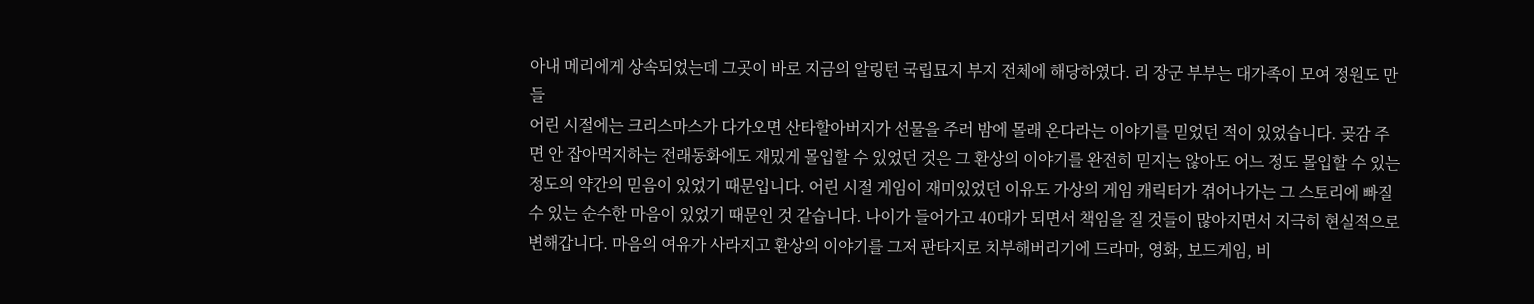아내 메리에게 상속되었는데 그곳이 바로 지금의 알링턴 국립묘지 부지 전체에 해당하였다. 리 장군 부부는 대가족이 모여 정원도 만들
어린 시절에는 크리스마스가 다가오면 산타할아버지가 선물을 주러 밤에 몰래 온다라는 이야기를 믿었던 적이 있었습니다. 곶감 주면 안 잡아먹지하는 전래동화에도 재밌게 몰입할 수 있었던 것은 그 환상의 이야기를 완전히 믿지는 않아도 어느 정도 몰입할 수 있는 정도의 약간의 믿음이 있었기 때문입니다. 어린 시절 게임이 재미있었던 이유도 가상의 게임 캐릭터가 겪어나가는 그 스토리에 빠질 수 있는 순수한 마음이 있었기 때문인 것 같습니다. 나이가 들어가고 40대가 되면서 책임을 질 것들이 많아지면서 지극히 현실적으로 변해갑니다. 마음의 여유가 사라지고 환상의 이야기를 그저 판타지로 치부해버리기에 드라마, 영화, 보드게임, 비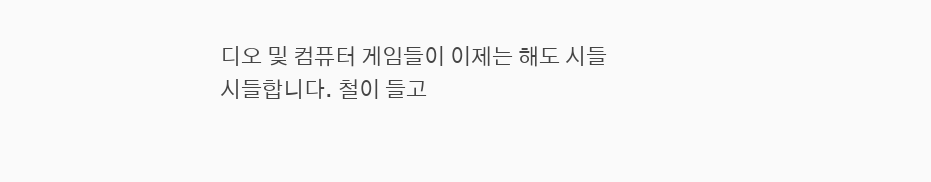디오 및 컴퓨터 게임들이 이제는 해도 시들시들합니다. 철이 들고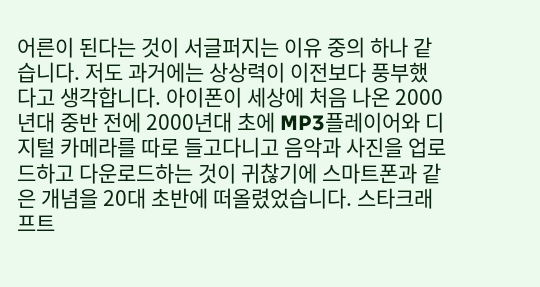어른이 된다는 것이 서글퍼지는 이유 중의 하나 같습니다. 저도 과거에는 상상력이 이전보다 풍부했다고 생각합니다. 아이폰이 세상에 처음 나온 2000년대 중반 전에 2000년대 초에 MP3플레이어와 디지털 카메라를 따로 들고다니고 음악과 사진을 업로드하고 다운로드하는 것이 귀찮기에 스마트폰과 같은 개념을 20대 초반에 떠올렸었습니다. 스타크래프트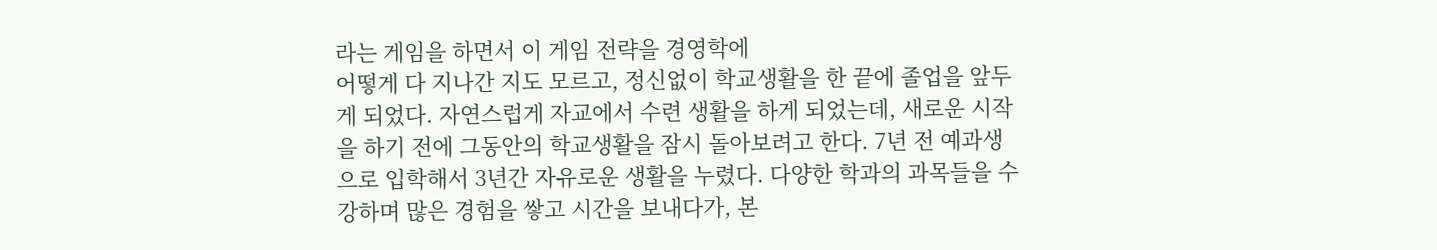라는 게임을 하면서 이 게임 전략을 경영학에
어떻게 다 지나간 지도 모르고, 정신없이 학교생활을 한 끝에 졸업을 앞두게 되었다. 자연스럽게 자교에서 수련 생활을 하게 되었는데, 새로운 시작을 하기 전에 그동안의 학교생활을 잠시 돌아보려고 한다. 7년 전 예과생으로 입학해서 3년간 자유로운 생활을 누렸다. 다양한 학과의 과목들을 수강하며 많은 경험을 쌓고 시간을 보내다가, 본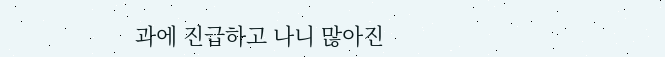과에 진급하고 나니 많아진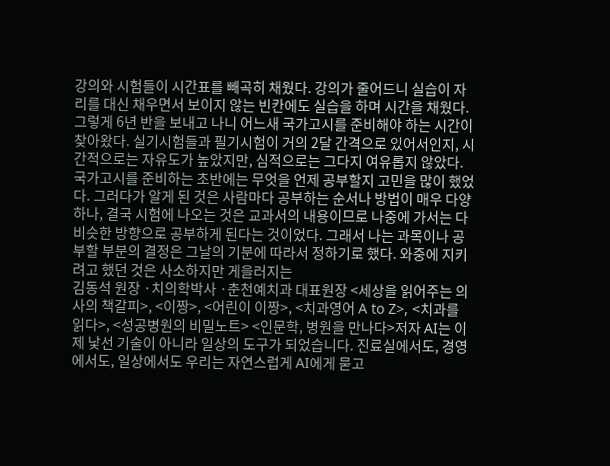강의와 시험들이 시간표를 빼곡히 채웠다. 강의가 줄어드니 실습이 자리를 대신 채우면서 보이지 않는 빈칸에도 실습을 하며 시간을 채웠다. 그렇게 6년 반을 보내고 나니 어느새 국가고시를 준비해야 하는 시간이 찾아왔다. 실기시험들과 필기시험이 거의 2달 간격으로 있어서인지, 시간적으로는 자유도가 높았지만, 심적으로는 그다지 여유롭지 않았다. 국가고시를 준비하는 초반에는 무엇을 언제 공부할지 고민을 많이 했었다. 그러다가 알게 된 것은 사람마다 공부하는 순서나 방법이 매우 다양하나, 결국 시험에 나오는 것은 교과서의 내용이므로 나중에 가서는 다 비슷한 방향으로 공부하게 된다는 것이었다. 그래서 나는 과목이나 공부할 부분의 결정은 그날의 기분에 따라서 정하기로 했다. 와중에 지키려고 했던 것은 사소하지만 게을러지는
김동석 원장 ·치의학박사 ·춘천예치과 대표원장 <세상을 읽어주는 의사의 책갈피>, <이짱>, <어린이 이짱>, <치과영어 A to Z>, <치과를 읽다>, <성공병원의 비밀노트> <인문학, 병원을 만나다>저자 AI는 이제 낯선 기술이 아니라 일상의 도구가 되었습니다. 진료실에서도, 경영에서도, 일상에서도 우리는 자연스럽게 AI에게 묻고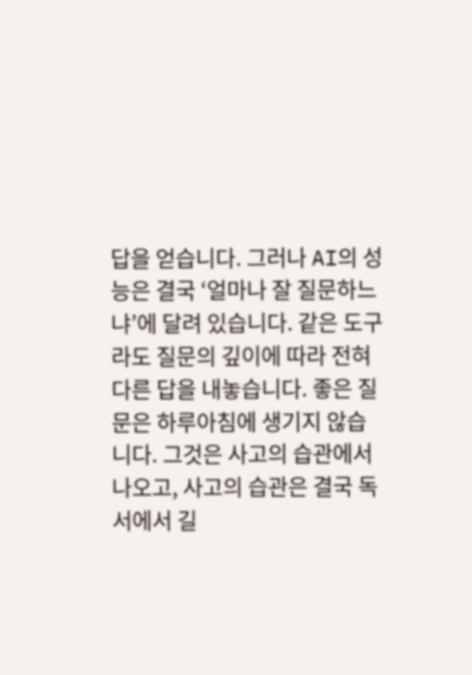답을 얻습니다. 그러나 AI의 성능은 결국 ‘얼마나 잘 질문하느냐’에 달려 있습니다. 같은 도구라도 질문의 깊이에 따라 전혀 다른 답을 내놓습니다. 좋은 질문은 하루아침에 생기지 않습니다. 그것은 사고의 습관에서 나오고, 사고의 습관은 결국 독서에서 길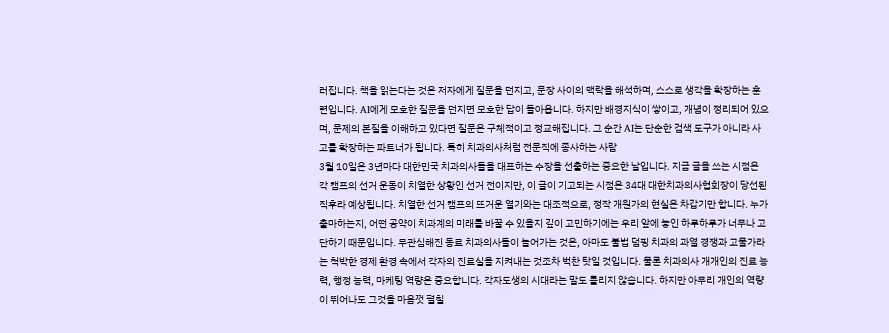러집니다. 책을 읽는다는 것은 저자에게 질문을 던지고, 문장 사이의 맥락을 해석하며, 스스로 생각을 확장하는 훈련입니다. AI에게 모호한 질문을 던지면 모호한 답이 돌아옵니다. 하지만 배경지식이 쌓이고, 개념이 정리되어 있으며, 문제의 본질을 이해하고 있다면 질문은 구체적이고 정교해집니다. 그 순간 AI는 단순한 검색 도구가 아니라 사고를 확장하는 파트너가 됩니다. 특히 치과의사처럼 전문직에 종사하는 사람
3월 10일은 3년마다 대한민국 치과의사들을 대표하는 수장을 선출하는 중요한 날입니다. 지금 글을 쓰는 시점은 각 캠프의 선거 운동이 치열한 상황인 선거 전이지만, 이 글이 기고되는 시점은 34대 대한치과의사협회장이 당선된 직후라 예상됩니다. 치열한 선거 캠프의 뜨거운 열기와는 대조적으로, 정작 개원가의 현실은 차갑기만 합니다. 누가 출마하는지, 어떤 공약이 치과계의 미래를 바꿀 수 있을지 깊이 고민하기에는 우리 앞에 놓인 하루하루가 너무나 고단하기 때문입니다. 무관심해진 동료 치과의사들이 늘어가는 것은, 아마도 불법 덤핑 치과의 과열 경쟁과 고물가라는 척박한 경제 환경 속에서 각자의 진료실을 지켜내는 것조차 벅찬 탓일 것입니다. 물론 치과의사 개개인의 진료 능력, 행정 능력, 마케팅 역량은 중요합니다. 각자도생의 시대라는 말도 틀리지 않습니다. 하지만 아무리 개인의 역량이 뛰어나도 그것을 마음껏 펼칠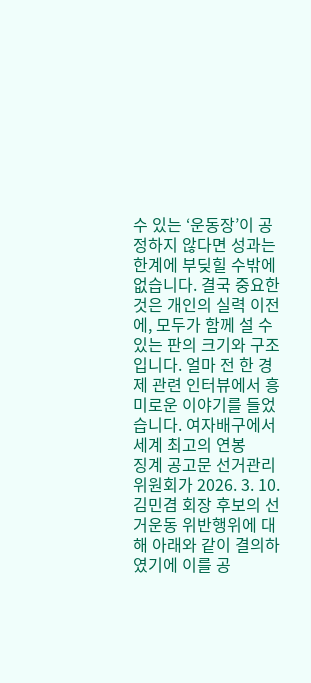수 있는 ‘운동장’이 공정하지 않다면 성과는 한계에 부딪힐 수밖에 없습니다. 결국 중요한 것은 개인의 실력 이전에, 모두가 함께 설 수 있는 판의 크기와 구조입니다. 얼마 전 한 경제 관련 인터뷰에서 흥미로운 이야기를 들었습니다. 여자배구에서 세계 최고의 연봉
징계 공고문 선거관리위원회가 2026. 3. 10. 김민겸 회장 후보의 선거운동 위반행위에 대해 아래와 같이 결의하였기에 이를 공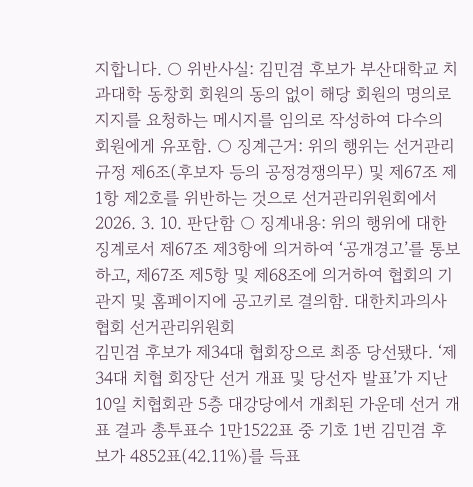지합니다. ○ 위반사실: 김민겸 후보가 부산대학교 치과대학 동창회 회원의 동의 없이 해당 회원의 명의로 지지를 요청하는 메시지를 임의로 작성하여 다수의 회원에게 유포함. ○ 징계근거: 위의 행위는 선거관리규정 제6조(후보자 등의 공정경쟁의무) 및 제67조 제1항 제2호를 위반하는 것으로 선거관리위원회에서 2026. 3. 10. 판단함 ○ 징계내용: 위의 행위에 대한 징계로서 제67조 제3항에 의거하여 ‘공개경고’를 통보하고, 제67조 제5항 및 제68조에 의거하여 협회의 기관지 및 홈페이지에 공고키로 결의함. 대한치과의사협회 선거관리위원회
김민겸 후보가 제34대 협회장으로 최종 당선됐다. ‘제34대 치협 회장단 선거 개표 및 당선자 발표’가 지난 10일 치협회관 5층 대강당에서 개최된 가운데 선거 개표 결과 총투표수 1만1522표 중 기호 1번 김민겸 후보가 4852표(42.11%)를 득표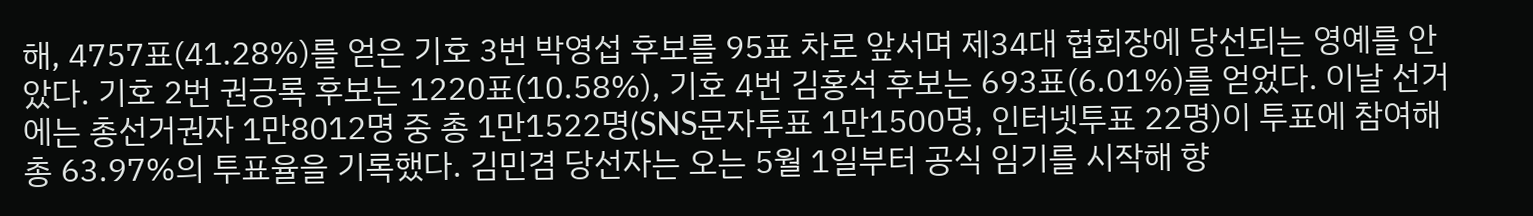해, 4757표(41.28%)를 얻은 기호 3번 박영섭 후보를 95표 차로 앞서며 제34대 협회장에 당선되는 영예를 안았다. 기호 2번 권긍록 후보는 1220표(10.58%), 기호 4번 김홍석 후보는 693표(6.01%)를 얻었다. 이날 선거에는 총선거권자 1만8012명 중 총 1만1522명(SNS문자투표 1만1500명, 인터넷투표 22명)이 투표에 참여해 총 63.97%의 투표율을 기록했다. 김민겸 당선자는 오는 5월 1일부터 공식 임기를 시작해 향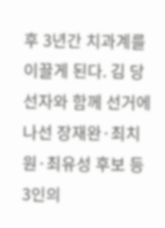후 3년간 치과계를 이끌게 된다. 김 당선자와 함께 선거에 나선 장재완·최치원·최유성 후보 등 3인의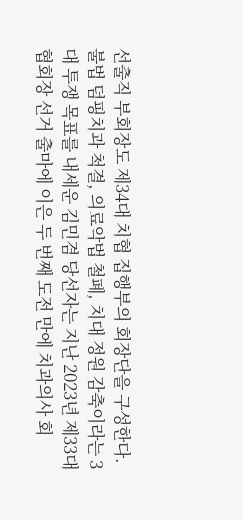선출직 부회장도 제34대 치협 집행부의 회장단을 구성한다. 불법 덤핑치과 척결, 의료악법 철폐, 치대 정원 감축이라는 3대 투쟁 목표를 내세운 김민겸 당선자는 지난 2023년 제33대 협회장 선거 출마에 이은 두 번째 도전 만에 치과의사 회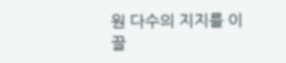원 다수의 지지를 이끌